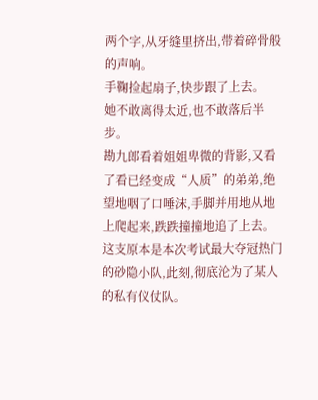两个字,从牙缝里挤出,带着碎骨般的声响。
手鞠捡起扇子,快步跟了上去。
她不敢离得太近,也不敢落后半步。
勘九郎看着姐姐卑微的背影,又看了看已经变成“人质”的弟弟,绝望地咽了口唾沫,手脚并用地从地上爬起来,跌跌撞撞地追了上去。
这支原本是本次考试最大夺冠热门的砂隐小队,此刻,彻底沦为了某人的私有仪仗队。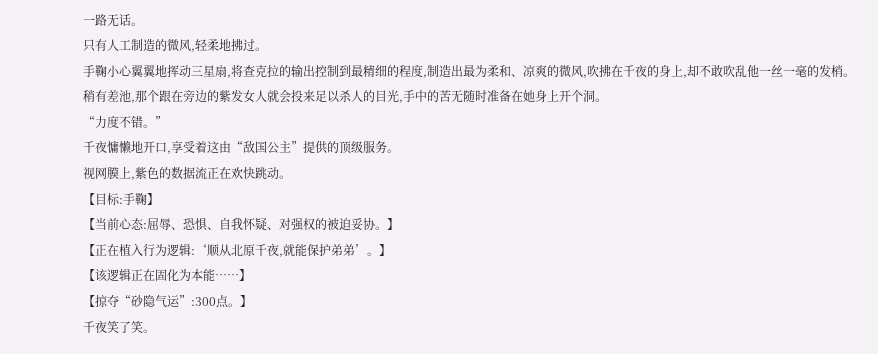一路无话。
只有人工制造的微风,轻柔地拂过。
手鞠小心翼翼地挥动三星扇,将查克拉的输出控制到最精细的程度,制造出最为柔和、凉爽的微风,吹拂在千夜的身上,却不敢吹乱他一丝一毫的发梢。
稍有差池,那个跟在旁边的紫发女人就会投来足以杀人的目光,手中的苦无随时准备在她身上开个洞。
“力度不错。”
千夜慵懒地开口,享受着这由“敌国公主”提供的顶级服务。
视网膜上,紫色的数据流正在欢快跳动。
【目标:手鞠】
【当前心态:屈辱、恐惧、自我怀疑、对强权的被迫妥协。】
【正在植入行为逻辑:‘顺从北原千夜,就能保护弟弟’。】
【该逻辑正在固化为本能……】
【掠夺“砂隐气运”:300点。】
千夜笑了笑。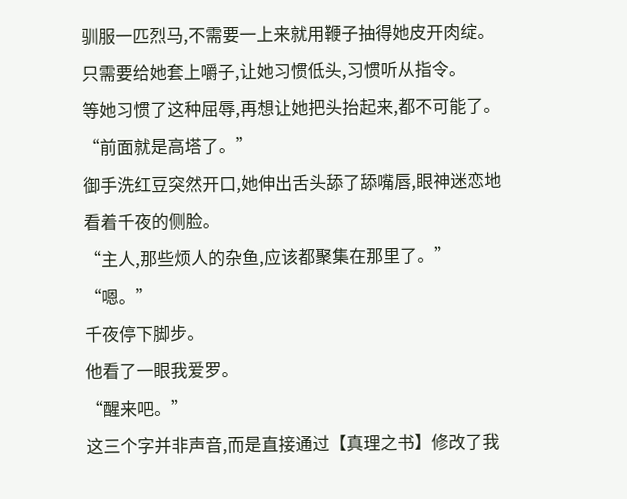驯服一匹烈马,不需要一上来就用鞭子抽得她皮开肉绽。
只需要给她套上嚼子,让她习惯低头,习惯听从指令。
等她习惯了这种屈辱,再想让她把头抬起来,都不可能了。
“前面就是高塔了。”
御手洗红豆突然开口,她伸出舌头舔了舔嘴唇,眼神迷恋地看着千夜的侧脸。
“主人,那些烦人的杂鱼,应该都聚集在那里了。”
“嗯。”
千夜停下脚步。
他看了一眼我爱罗。
“醒来吧。”
这三个字并非声音,而是直接通过【真理之书】修改了我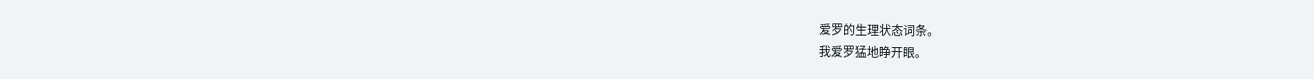爱罗的生理状态词条。
我爱罗猛地睁开眼。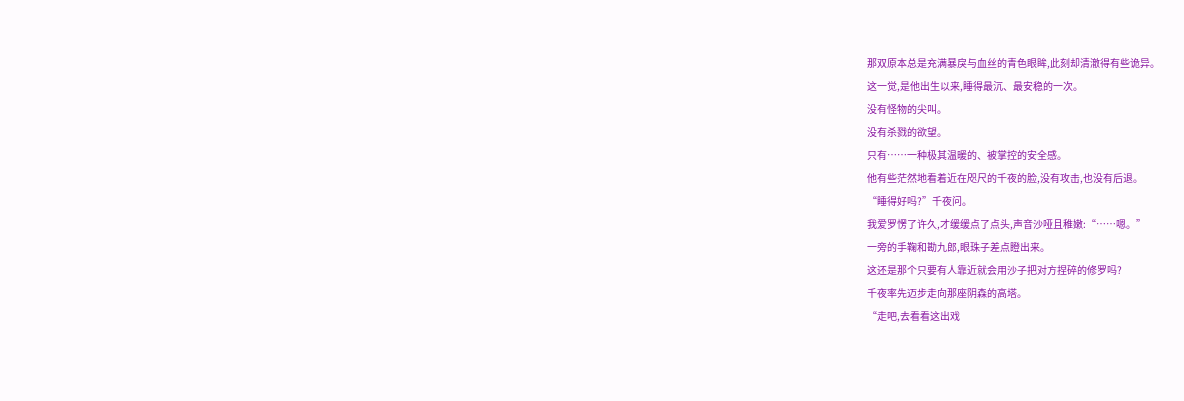那双原本总是充满暴戾与血丝的青色眼眸,此刻却清澈得有些诡异。
这一觉,是他出生以来,睡得最沉、最安稳的一次。
没有怪物的尖叫。
没有杀戮的欲望。
只有……一种极其温暖的、被掌控的安全感。
他有些茫然地看着近在咫尺的千夜的脸,没有攻击,也没有后退。
“睡得好吗?”千夜问。
我爱罗愣了许久,才缓缓点了点头,声音沙哑且稚嫩:“……嗯。”
一旁的手鞠和勘九郎,眼珠子差点瞪出来。
这还是那个只要有人靠近就会用沙子把对方捏碎的修罗吗?
千夜率先迈步走向那座阴森的高塔。
“走吧,去看看这出戏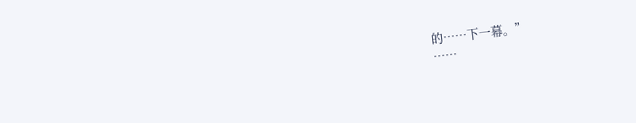的……下一幕。”
……